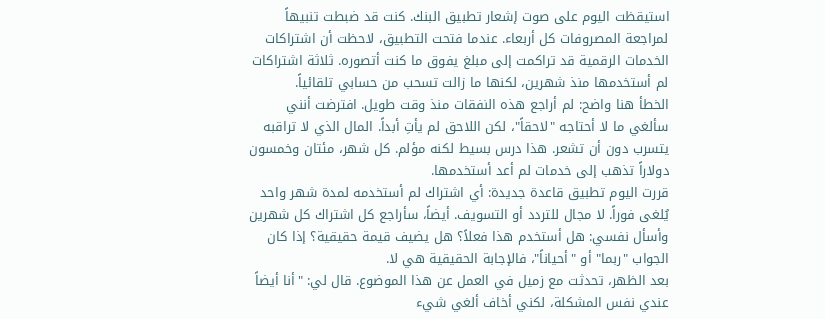استيقظت اليوم على صوت إشعار تطبيق البنك. كنت قد ضبطت تنبيهاً لمراجعة المصروفات كل أربعاء. عندما فتحت التطبيق، لاحظت أن اشتراكات الخدمات الرقمية قد تراكمت إلى مبلغ يفوق ما كنت أتصوره. ثلاثة اشتراكات لم أستخدمها منذ شهرين، لكنها ما زالت تسحب من حسابي تلقائياً.
الخطأ هنا واضح: لم أراجع هذه النفقات منذ وقت طويل. افترضت أنني سألغي ما لا أحتاجه "لاحقاً"، لكن اللاحق لم يأتِ أبداً. المال الذي لا تراقبه يتسرب دون أن تشعر. هذا درس بسيط لكنه مؤلم. كل شهر، مئتان وخمسون دولاراً تذهب إلى خدمات لم أعد أستخدمها.
قررت اليوم تطبيق قاعدة جديدة: أي اشتراك لم أستخدمه لمدة شهر واحد يُلغى فوراً. لا مجال للتردد أو التسويف. أيضاً، سأراجع كل اشتراك كل شهرين وأسأل نفسي: هل أستخدم هذا فعلاً؟ هل يضيف قيمة حقيقية؟ إذا كان الجواب "ربما" أو "أحياناً"، فالإجابة الحقيقية هي لا.
بعد الظهر، تحدثت مع زميل في العمل عن هذا الموضوع. قال لي: "أنا أيضاً عندي نفس المشكلة، لكني أخاف ألغي شيء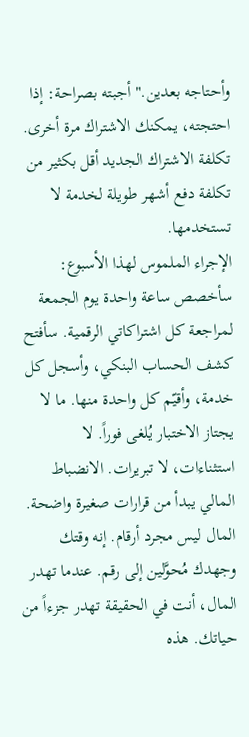وأحتاجه بعدين." أجبته بصراحة: إذا احتجته، يمكنك الاشتراك مرة أخرى. تكلفة الاشتراك الجديد أقل بكثير من تكلفة دفع أشهر طويلة لخدمة لا تستخدمها.
الإجراء الملموس لهذا الأسبوع: سأخصص ساعة واحدة يوم الجمعة لمراجعة كل اشتراكاتي الرقمية. سأفتح كشف الحساب البنكي، وأسجل كل خدمة، وأقيّم كل واحدة منها. ما لا يجتاز الاختبار يُلغى فوراً. لا استثناءات، لا تبريرات. الانضباط المالي يبدأ من قرارات صغيرة واضحة.
المال ليس مجرد أرقام. إنه وقتك وجهدك مُحوَّلين إلى رقم. عندما تهدر المال، أنت في الحقيقة تهدر جزءاً من حياتك. هذه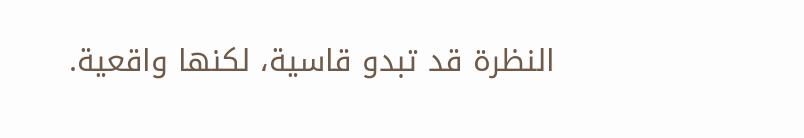النظرة قد تبدو قاسية، لكنها واقعية.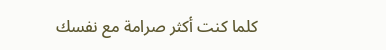كلما كنت أكثر صرامة مع نفسك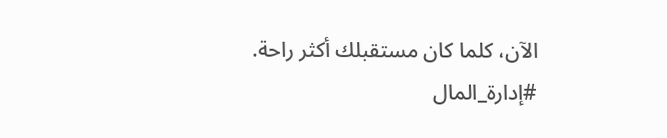الآن، كلما كان مستقبلك أكثر راحة.
#إدارة_المال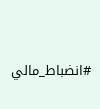#انضباط_مالي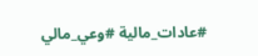#عادات_مالية #وعي_مالي